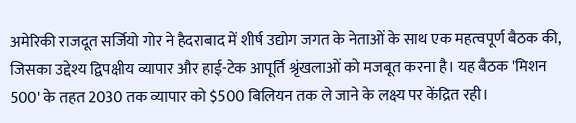अमेरिकी राजदूत सर्जियो गोर ने हैदराबाद में शीर्ष उद्योग जगत के नेताओं के साथ एक महत्वपूर्ण बैठक की, जिसका उद्देश्य द्विपक्षीय व्यापार और हाई-टेक आपूर्ति श्रृंखलाओं को मजबूत करना है। यह बैठक 'मिशन 500' के तहत 2030 तक व्यापार को $500 बिलियन तक ले जाने के लक्ष्य पर केंद्रित रही।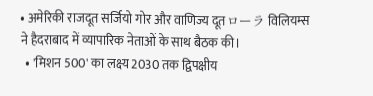• अमेरिकी राजदूत सर्जियो गोर और वाणिज्य दूतローラ विलियम्स ने हैदराबाद में व्यापारिक नेताओं के साथ बैठक की।
  • 'मिशन 500' का लक्ष्य 2030 तक द्विपक्षीय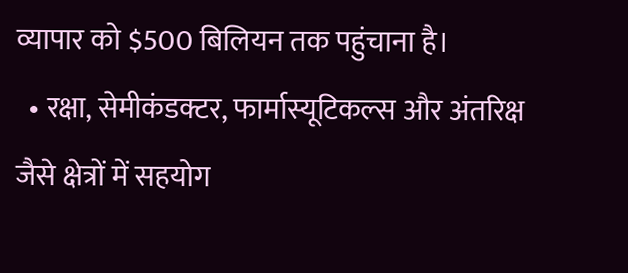व्यापार को $500 बिलियन तक पहुंचाना है।
  • रक्षा, सेमीकंडक्टर, फार्मास्यूटिकल्स और अंतरिक्ष जैसे क्षेत्रों में सहयोग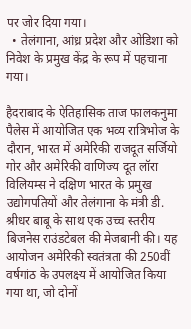पर जोर दिया गया।
  • तेलंगाना, आंध्र प्रदेश और ओडिशा को निवेश के प्रमुख केंद्र के रूप में पहचाना गया।

हैदराबाद के ऐतिहासिक ताज फालकनुमा पैलेस में आयोजित एक भव्य रात्रिभोज के दौरान, भारत में अमेरिकी राजदूत सर्जियो गोर और अमेरिकी वाणिज्य दूत लॉरा विलियम्स ने दक्षिण भारत के प्रमुख उद्योगपतियों और तेलंगाना के मंत्री डी. श्रीधर बाबू के साथ एक उच्च स्तरीय बिजनेस राउंडटेबल की मेजबानी की। यह आयोजन अमेरिकी स्वतंत्रता की 250वीं वर्षगांठ के उपलक्ष्य में आयोजित किया गया था, जो दोनों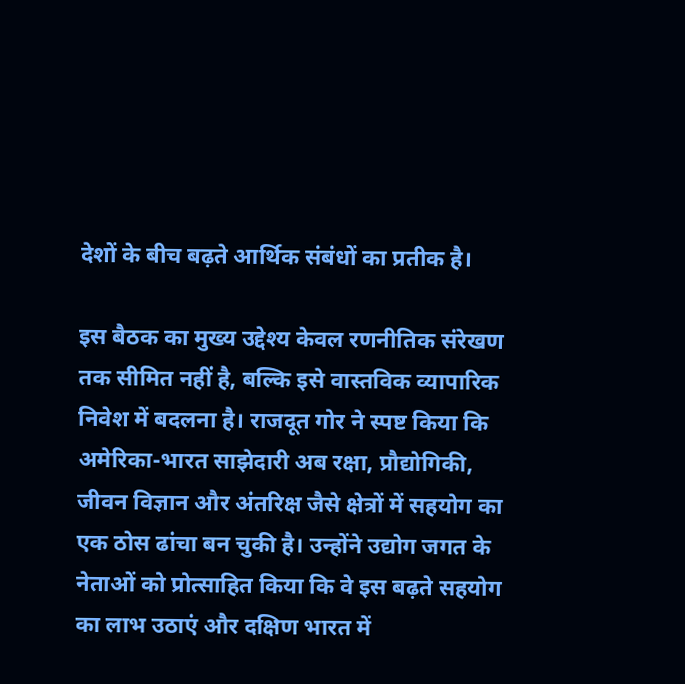देशों के बीच बढ़ते आर्थिक संबंधों का प्रतीक है।

इस बैठक का मुख्य उद्देश्य केवल रणनीतिक संरेखण तक सीमित नहीं है, बल्कि इसे वास्तविक व्यापारिक निवेश में बदलना है। राजदूत गोर ने स्पष्ट किया कि अमेरिका-भारत साझेदारी अब रक्षा, प्रौद्योगिकी, जीवन विज्ञान और अंतरिक्ष जैसे क्षेत्रों में सहयोग का एक ठोस ढांचा बन चुकी है। उन्होंने उद्योग जगत के नेताओं को प्रोत्साहित किया कि वे इस बढ़ते सहयोग का लाभ उठाएं और दक्षिण भारत में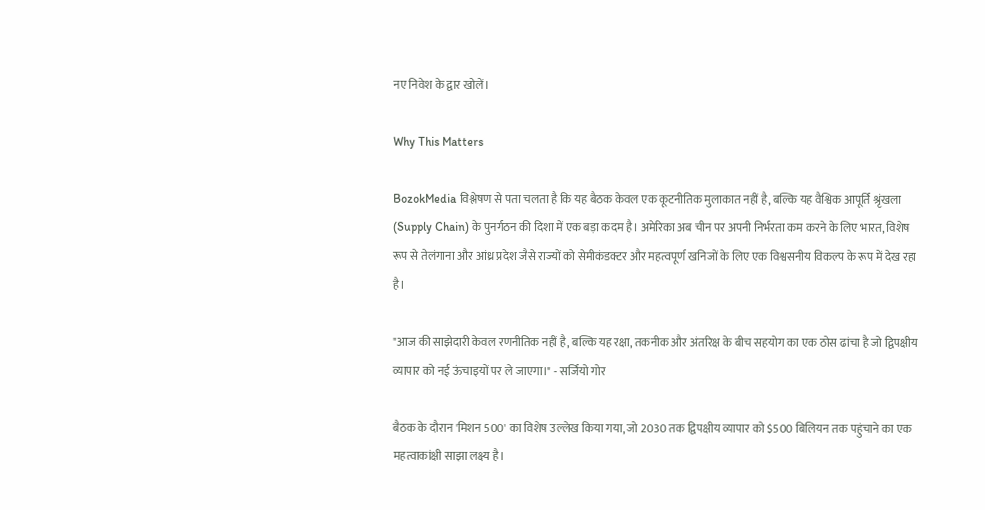नए निवेश के द्वार खोलें।

Why This Matters

BozokMedia विश्लेषण से पता चलता है कि यह बैठक केवल एक कूटनीतिक मुलाकात नहीं है, बल्कि यह वैश्विक आपूर्ति श्रृंखला (Supply Chain) के पुनर्गठन की दिशा में एक बड़ा कदम है। अमेरिका अब चीन पर अपनी निर्भरता कम करने के लिए भारत, विशेष रूप से तेलंगाना और आंध्र प्रदेश जैसे राज्यों को सेमीकंडक्टर और महत्वपूर्ण खनिजों के लिए एक विश्वसनीय विकल्प के रूप में देख रहा है।

"आज की साझेदारी केवल रणनीतिक नहीं है, बल्कि यह रक्षा, तकनीक और अंतरिक्ष के बीच सहयोग का एक ठोस ढांचा है जो द्विपक्षीय व्यापार को नई ऊंचाइयों पर ले जाएगा।" - सर्जियो गोर

बैठक के दौरान 'मिशन 500' का विशेष उल्लेख किया गया, जो 2030 तक द्विपक्षीय व्यापार को $500 बिलियन तक पहुंचाने का एक महत्वाकांक्षी साझा लक्ष्य है।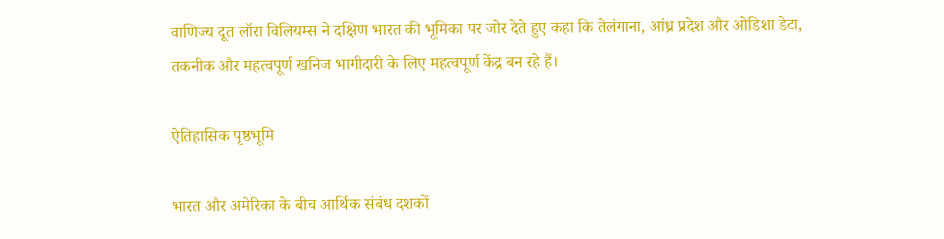वाणिज्य दूत लॉरा विलियम्स ने दक्षिण भारत की भूमिका पर जोर देते हुए कहा कि तेलंगाना, आंध्र प्रदेश और ओडिशा डेटा, तकनीक और महत्वपूर्ण खनिज भागीदारी के लिए महत्वपूर्ण केंद्र बन रहे हैं।

ऐतिहासिक पृष्ठभूमि

भारत और अमेरिका के बीच आर्थिक संबंध दशकों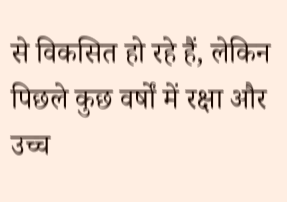से विकसित हो रहे हैं, लेकिन पिछले कुछ वर्षों में रक्षा और उच्च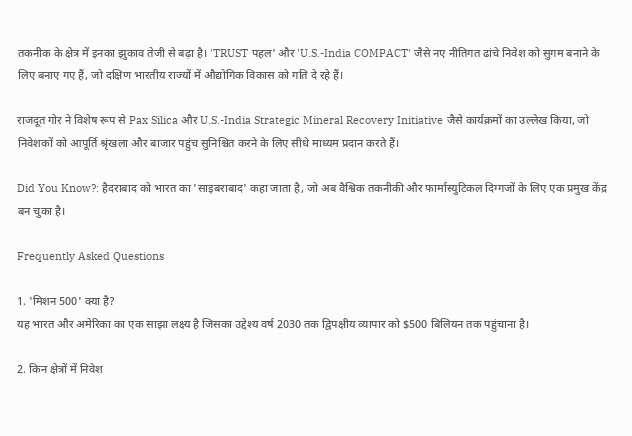तकनीक के क्षेत्र में इनका झुकाव तेजी से बढ़ा है। 'TRUST पहल' और 'U.S.-India COMPACT' जैसे नए नीतिगत ढांचे निवेश को सुगम बनाने के लिए बनाए गए हैं, जो दक्षिण भारतीय राज्यों में औद्योगिक विकास को गति दे रहे हैं।

राजदूत गोर ने विशेष रूप से Pax Silica और U.S.-India Strategic Mineral Recovery Initiative जैसे कार्यक्रमों का उल्लेख किया, जो निवेशकों को आपूर्ति श्रृंखला और बाजार पहुंच सुनिश्चित करने के लिए सीधे माध्यम प्रदान करते हैं।

Did You Know?: हैदराबाद को भारत का 'साइबराबाद' कहा जाता है, जो अब वैश्विक तकनीकी और फार्मास्युटिकल दिग्गजों के लिए एक प्रमुख केंद्र बन चुका है।

Frequently Asked Questions

1. 'मिशन 500' क्या है?
यह भारत और अमेरिका का एक साझा लक्ष्य है जिसका उद्देश्य वर्ष 2030 तक द्विपक्षीय व्यापार को $500 बिलियन तक पहुंचाना है।

2. किन क्षेत्रों में निवेश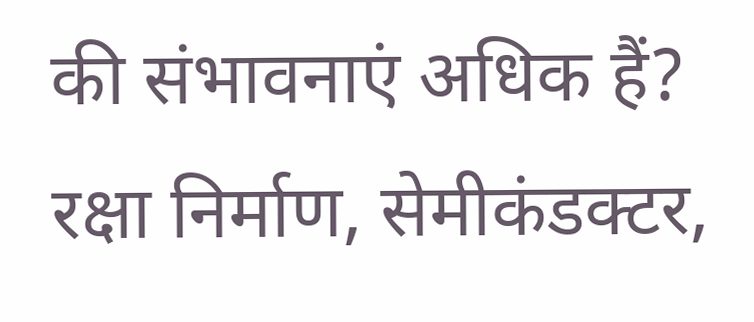की संभावनाएं अधिक हैं?
रक्षा निर्माण, सेमीकंडक्टर,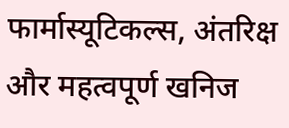फार्मास्यूटिकल्स, अंतरिक्ष और महत्वपूर्ण खनिज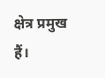क्षेत्र प्रमुख हैं।